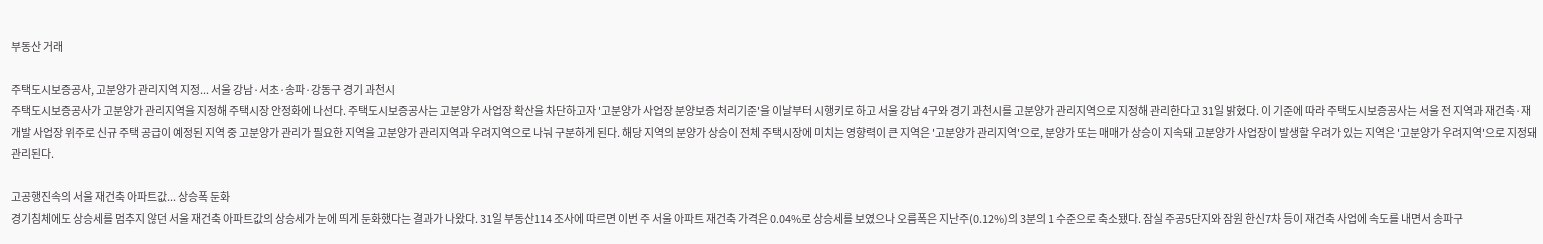부동산 거래

주택도시보증공사, 고분양가 관리지역 지정... 서울 강남·서초·송파·강동구 경기 과천시
주택도시보증공사가 고분양가 관리지역을 지정해 주택시장 안정화에 나선다. 주택도시보증공사는 고분양가 사업장 확산을 차단하고자 '고분양가 사업장 분양보증 처리기준'을 이날부터 시행키로 하고 서울 강남 4구와 경기 과천시를 고분양가 관리지역으로 지정해 관리한다고 31일 밝혔다. 이 기준에 따라 주택도시보증공사는 서울 전 지역과 재건축·재개발 사업장 위주로 신규 주택 공급이 예정된 지역 중 고분양가 관리가 필요한 지역을 고분양가 관리지역과 우려지역으로 나눠 구분하게 된다. 해당 지역의 분양가 상승이 전체 주택시장에 미치는 영향력이 큰 지역은 '고분양가 관리지역'으로, 분양가 또는 매매가 상승이 지속돼 고분양가 사업장이 발생할 우려가 있는 지역은 '고분양가 우려지역'으로 지정돼 관리된다.

고공행진속의 서울 재건축 아파트값... 상승폭 둔화
경기침체에도 상승세를 멈추지 않던 서울 재건축 아파트값의 상승세가 눈에 띄게 둔화했다는 결과가 나왔다. 31일 부동산114 조사에 따르면 이번 주 서울 아파트 재건축 가격은 0.04%로 상승세를 보였으나 오름폭은 지난주(0.12%)의 3분의 1 수준으로 축소됐다. 잠실 주공5단지와 잠원 한신7차 등이 재건축 사업에 속도를 내면서 송파구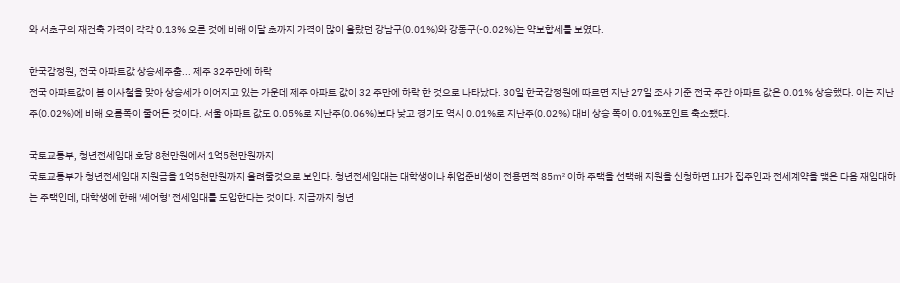와 서초구의 재건축 가격이 각각 0.13% 오른 것에 비해 이달 초까지 가격이 많이 올랐던 강남구(0.01%)와 강동구(-0.02%)는 약보합세를 보였다.

한국감정원, 전국 아파트값 상승세주춤... 제주 32주만에 하락
전국 아파트값이 봄 이사철을 맞아 상승세가 이어지고 있는 가운데 제주 아파트 값이 32 주만에 하락 한 것으로 나타났다. 30일 한국감정원에 따르면 지난 27일 조사 기준 전국 주간 아파트 값은 0.01% 상승했다. 이는 지난주(0.02%)에 비해 오름폭이 줄어든 것이다. 서울 아파트 값도 0.05%로 지난주(0.06%)보다 낮고 경기도 역시 0.01%로 지난주(0.02%) 대비 상승 폭이 0.01%포인트 축소됐다.

국토교통부, 청년전세임대 호당 8천만원에서 1억5천만원까지
국토교통부가 청년전세임대 지원금을 1억5천만원까지 올려줄것으로 보인다. 청년전세임대는 대학생이나 취업준비생이 전용면적 85㎡ 이하 주택을 선택해 지원을 신청하면 LH가 집주인과 전세계약을 맺은 다음 재임대하는 주택인데, 대학생에 한해 '셰어형' 전세임대를 도입한다는 것이다. 지금까지 청년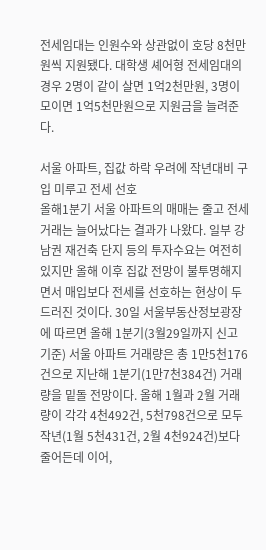전세임대는 인원수와 상관없이 호당 8천만원씩 지원됐다. 대학생 셰어형 전세임대의 경우 2명이 같이 살면 1억2천만원, 3명이 모이면 1억5천만원으로 지원금을 늘려준다.

서울 아파트, 집값 하락 우려에 작년대비 구입 미루고 전세 선호
올해1분기 서울 아파트의 매매는 줄고 전세 거래는 늘어났다는 결과가 나왔다. 일부 강남권 재건축 단지 등의 투자수요는 여전히 있지만 올해 이후 집값 전망이 불투명해지면서 매입보다 전세를 선호하는 현상이 두드러진 것이다. 30일 서울부동산정보광장에 따르면 올해 1분기(3월29일까지 신고 기준) 서울 아파트 거래량은 총 1만5천176건으로 지난해 1분기(1만7천384건) 거래량을 밑돌 전망이다. 올해 1월과 2월 거래량이 각각 4천492건, 5천798건으로 모두 작년(1월 5천431건, 2월 4천924건)보다 줄어든데 이어,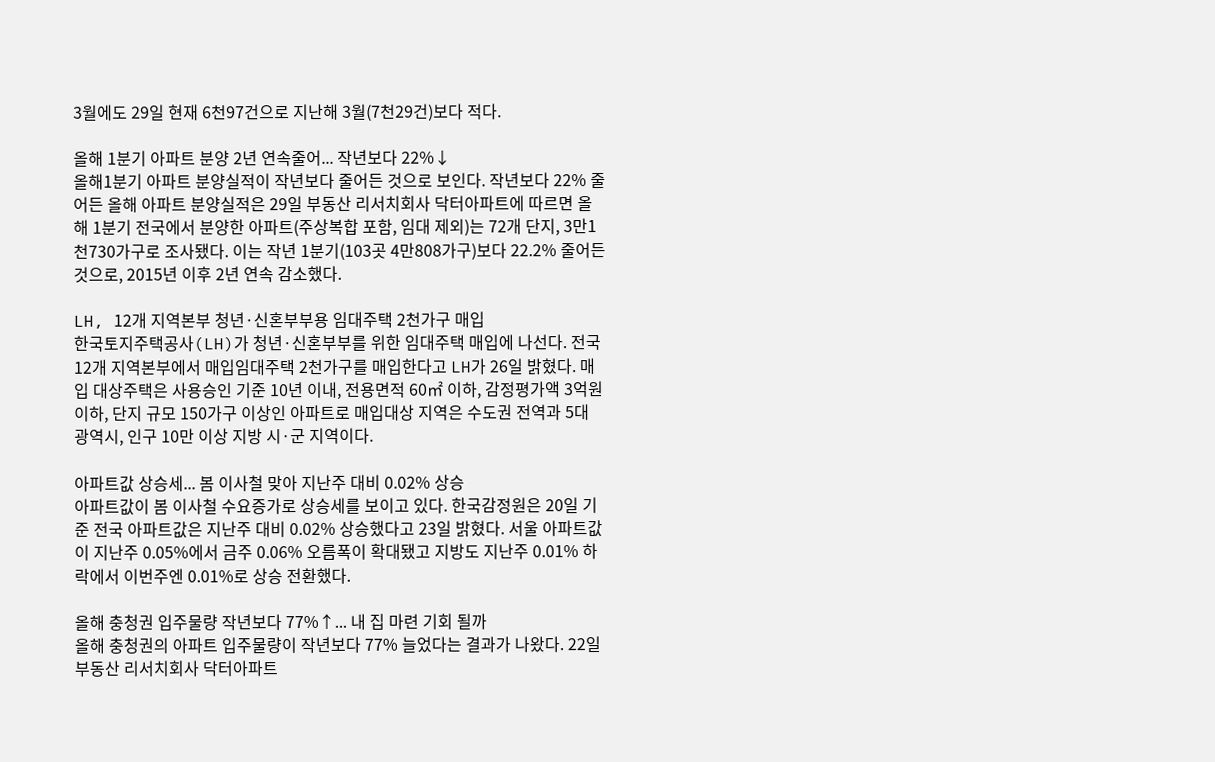3월에도 29일 현재 6천97건으로 지난해 3월(7천29건)보다 적다.

올해 1분기 아파트 분양 2년 연속줄어... 작년보다 22%↓
올해1분기 아파트 분양실적이 작년보다 줄어든 것으로 보인다. 작년보다 22% 줄어든 올해 아파트 분양실적은 29일 부동산 리서치회사 닥터아파트에 따르면 올해 1분기 전국에서 분양한 아파트(주상복합 포함, 임대 제외)는 72개 단지, 3만1천730가구로 조사됐다. 이는 작년 1분기(103곳 4만808가구)보다 22.2% 줄어든 것으로, 2015년 이후 2년 연속 감소했다.

LH, 12개 지역본부 청년·신혼부부용 임대주택 2천가구 매입
한국토지주택공사(LH)가 청년·신혼부부를 위한 임대주택 매입에 나선다. 전국 12개 지역본부에서 매입임대주택 2천가구를 매입한다고 LH가 26일 밝혔다. 매입 대상주택은 사용승인 기준 10년 이내, 전용면적 60㎡ 이하, 감정평가액 3억원 이하, 단지 규모 150가구 이상인 아파트로 매입대상 지역은 수도권 전역과 5대 광역시, 인구 10만 이상 지방 시·군 지역이다.

아파트값 상승세... 봄 이사철 맞아 지난주 대비 0.02% 상승
아파트값이 봄 이사철 수요증가로 상승세를 보이고 있다. 한국감정원은 20일 기준 전국 아파트값은 지난주 대비 0.02% 상승했다고 23일 밝혔다. 서울 아파트값이 지난주 0.05%에서 금주 0.06% 오름폭이 확대됐고 지방도 지난주 0.01% 하락에서 이번주엔 0.01%로 상승 전환했다.

올해 충청권 입주물량 작년보다 77%↑... 내 집 마련 기회 될까
올해 충청권의 아파트 입주물량이 작년보다 77% 늘었다는 결과가 나왔다. 22일 부동산 리서치회사 닥터아파트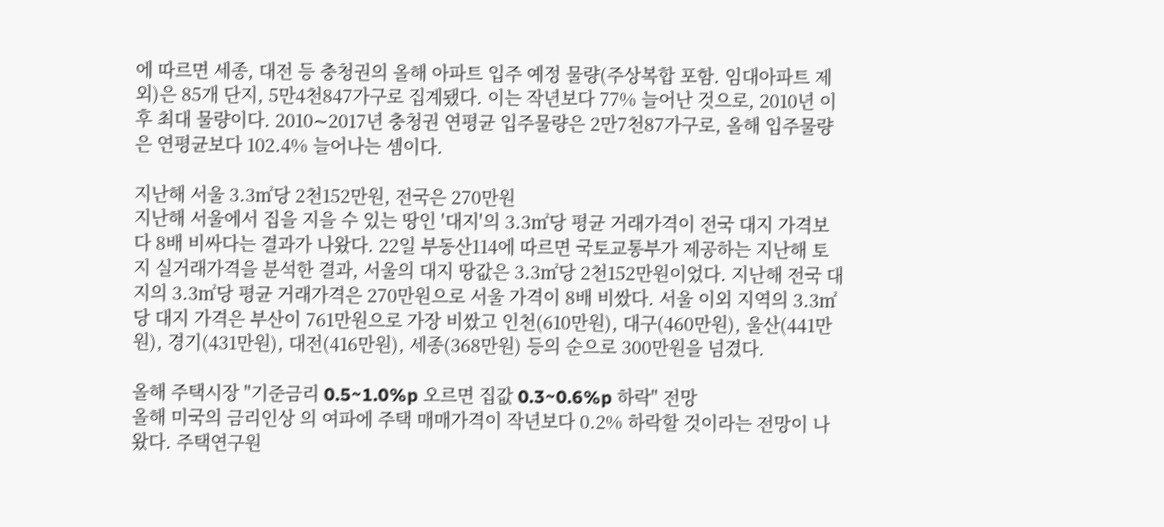에 따르면 세종, 대전 등 충청권의 올해 아파트 입주 예정 물량(주상복합 포함. 임대아파트 제외)은 85개 단지, 5만4천847가구로 집계됐다. 이는 작년보다 77% 늘어난 것으로, 2010년 이후 최대 물량이다. 2010∼2017년 충청권 연평균 입주물량은 2만7천87가구로, 올해 입주물량은 연평균보다 102.4% 늘어나는 셈이다.

지난해 서울 3.3㎡당 2천152만원, 전국은 270만원
지난해 서울에서 집을 지을 수 있는 땅인 '대지'의 3.3㎡당 평균 거래가격이 전국 대지 가격보다 8배 비싸다는 결과가 나왔다. 22일 부동산114에 따르면 국토교통부가 제공하는 지난해 토지 실거래가격을 분석한 결과, 서울의 대지 땅값은 3.3㎡당 2천152만원이었다. 지난해 전국 대지의 3.3㎡당 평균 거래가격은 270만원으로 서울 가격이 8배 비쌌다. 서울 이외 지역의 3.3㎡당 대지 가격은 부산이 761만원으로 가장 비쌌고 인천(610만원), 대구(460만원), 울산(441만원), 경기(431만원), 대전(416만원), 세종(368만원) 등의 순으로 300만원을 넘겼다.

올해 주택시장 "기준금리 0.5~1.0%p 오르면 집값 0.3~0.6%p 하락" 전망
올해 미국의 금리인상 의 여파에 주택 매매가격이 작년보다 0.2% 하락할 것이라는 전망이 나왔다. 주택연구원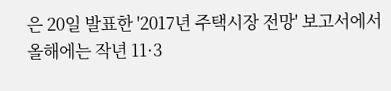은 20일 발표한 '2017년 주택시장 전망' 보고서에서 올해에는 작년 11·3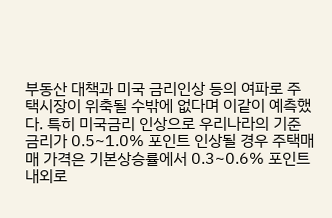부동산 대책과 미국 금리인상 등의 여파로 주택시장이 위축될 수밖에 없다며 이같이 예측했다. 특히 미국금리 인상으로 우리나라의 기준금리가 0.5~1.0% 포인트 인상될 경우 주택매매 가격은 기본상승률에서 0.3~0.6% 포인트 내외로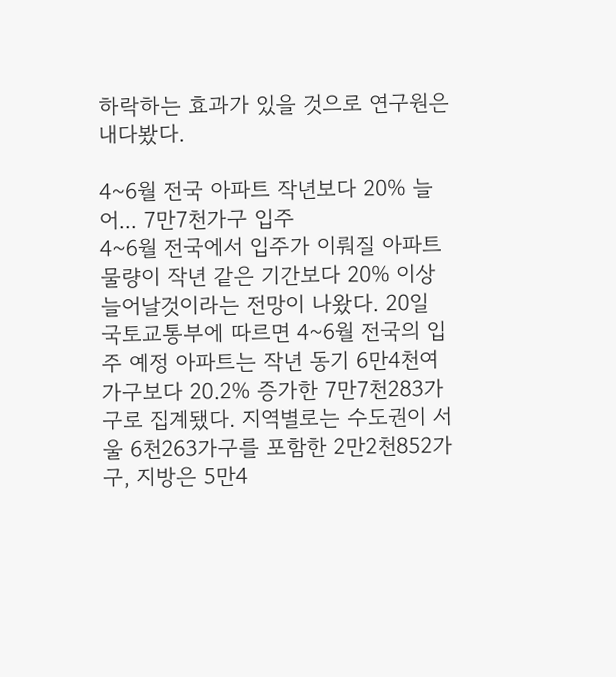하락하는 효과가 있을 것으로 연구원은 내다봤다.

4~6월 전국 아파트 작년보다 20% 늘어... 7만7천가구 입주
4~6월 전국에서 입주가 이뤄질 아파트 물량이 작년 같은 기간보다 20% 이상 늘어날것이라는 전망이 나왔다. 20일 국토교통부에 따르면 4~6월 전국의 입주 예정 아파트는 작년 동기 6만4천여 가구보다 20.2% 증가한 7만7천283가구로 집계됐다. 지역별로는 수도권이 서울 6천263가구를 포함한 2만2천852가구, 지방은 5만4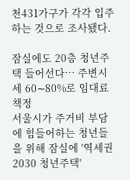천431가구가 각각 입주하는 것으로 조사됐다.

잠실에도 20층 청년주택 들어선다… 주변시세 60∼80%로 임대료 책정
서울시가 주거비 부담에 힘들어하는 청년들을 위해 잠실에 '역세권 2030 청년주택'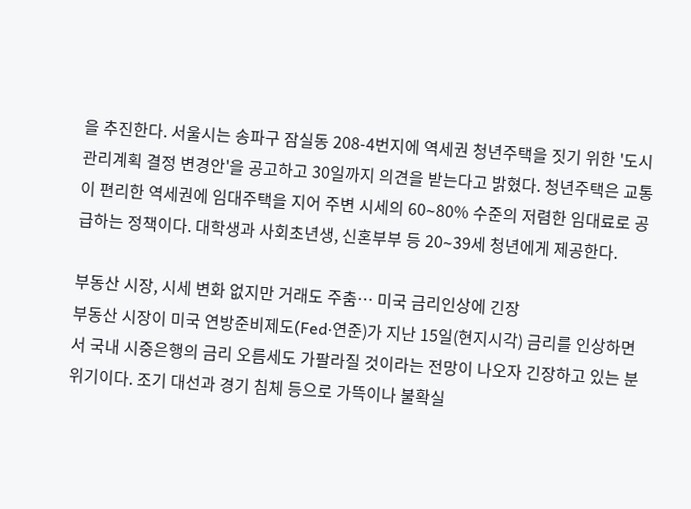을 추진한다. 서울시는 송파구 잠실동 208-4번지에 역세권 청년주택을 짓기 위한 '도시관리계획 결정 변경안'을 공고하고 30일까지 의견을 받는다고 밝혔다. 청년주택은 교통이 편리한 역세권에 임대주택을 지어 주변 시세의 60∼80% 수준의 저렴한 임대료로 공급하는 정책이다. 대학생과 사회초년생, 신혼부부 등 20∼39세 청년에게 제공한다.

부동산 시장, 시세 변화 없지만 거래도 주춤… 미국 금리인상에 긴장
부동산 시장이 미국 연방준비제도(Fed·연준)가 지난 15일(현지시각) 금리를 인상하면서 국내 시중은행의 금리 오름세도 가팔라질 것이라는 전망이 나오자 긴장하고 있는 분위기이다. 조기 대선과 경기 침체 등으로 가뜩이나 불확실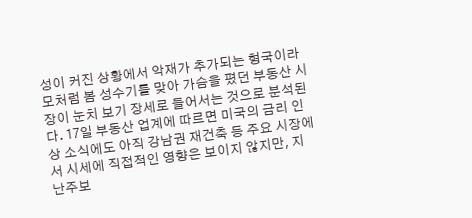성이 커진 상황에서 악재가 추가되는 형국이라 모처럼 봄 성수기를 맞아 가슴을 폈던 부동산 시장이 눈치 보기 장세로 들어서는 것으로 분석된다. 17일 부동산 업계에 따르면 미국의 금리 인상 소식에도 아직 강남권 재건축 등 주요 시장에서 시세에 직접적인 영향은 보이지 않지만, 지난주보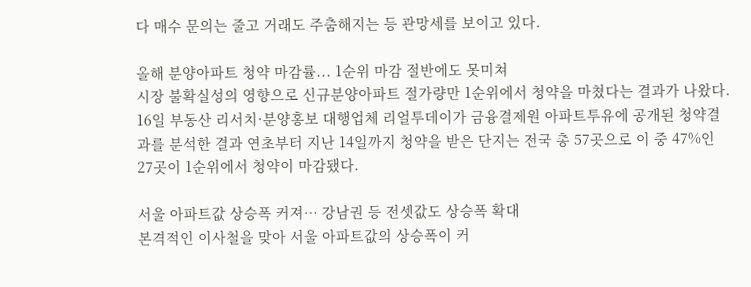다 매수 문의는 줄고 거래도 주춤해지는 등 관망세를 보이고 있다.

올해 분양아파트 청약 마감률... 1순위 마감 절반에도 못미쳐
시장 불확실성의 영향으로 신규분양아파트 절가량만 1순위에서 청약을 마쳤다는 결과가 나왔다. 16일 부동산 리서치·분양홍보 대행업체 리얼투데이가 금융결제원 아파트투유에 공개된 청약결과를 분석한 결과 연초부터 지난 14일까지 청약을 받은 단지는 전국 총 57곳으로 이 중 47%인 27곳이 1순위에서 청약이 마감됐다.

서울 아파트값 상승폭 커져… 강남권 등 전셋값도 상승폭 확대
본격적인 이사철을 맞아 서울 아파트값의 상승폭이 커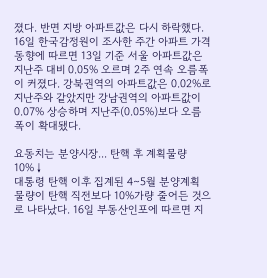졌다. 반면 지방 아파트값은 다시 하락했다. 16일 한국감정원이 조사한 주간 아파트 가격 동향에 따르면 13일 기준 서울 아파트값은 지난주 대비 0.05% 오르며 2주 연속 오름폭이 커졌다. 강북권역의 아파트값은 0.02%로 지난주와 같았지만 강남권역의 아파트값이 0.07% 상승하며 지난주(0.05%)보다 오름폭이 확대됐다.

요동치는 분양시장... 탄핵 후 계획물량 10%↓
대통령 탄핵 이후 집계된 4∼5월 분양계획 물량이 탄핵 직전보다 10%가량 줄어든 것으로 나타났다. 16일 부동산인포에 따르면 지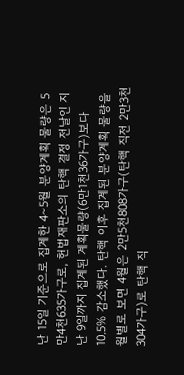난 15일 기준으로 집계한 4∼5월 분양계획 물량은 5만4천635가구로, 헌법재판소의 탄핵 결정 전날인 지난 9일까지 집계된 계획물량(6만1천36가구)보다 10.5% 감소했다. 탄핵 이후 집계된 분양계획 물량을 월별로 보면 4월은 2만5천808가구(탄핵 직전 2만3천304가구)로 탄핵 직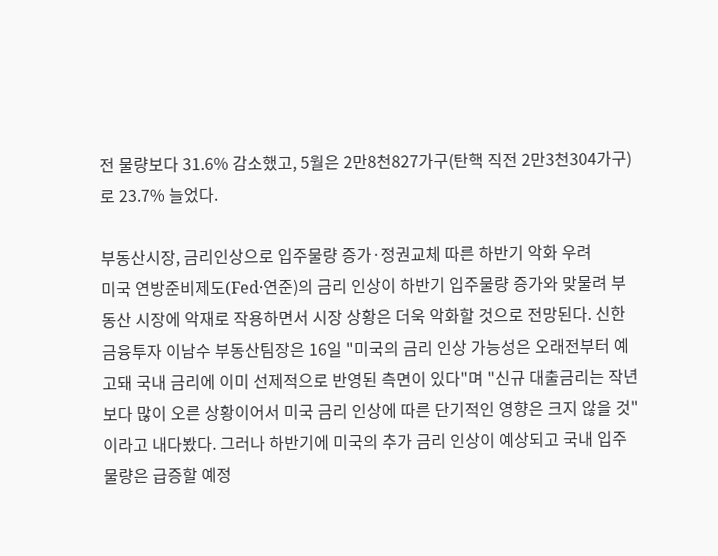전 물량보다 31.6% 감소했고, 5월은 2만8천827가구(탄핵 직전 2만3천304가구)로 23.7% 늘었다.

부동산시장, 금리인상으로 입주물량 증가·정권교체 따른 하반기 악화 우려
미국 연방준비제도(Fed·연준)의 금리 인상이 하반기 입주물량 증가와 맞물려 부동산 시장에 악재로 작용하면서 시장 상황은 더욱 악화할 것으로 전망된다. 신한금융투자 이남수 부동산팀장은 16일 "미국의 금리 인상 가능성은 오래전부터 예고돼 국내 금리에 이미 선제적으로 반영된 측면이 있다"며 "신규 대출금리는 작년보다 많이 오른 상황이어서 미국 금리 인상에 따른 단기적인 영향은 크지 않을 것"이라고 내다봤다. 그러나 하반기에 미국의 추가 금리 인상이 예상되고 국내 입주물량은 급증할 예정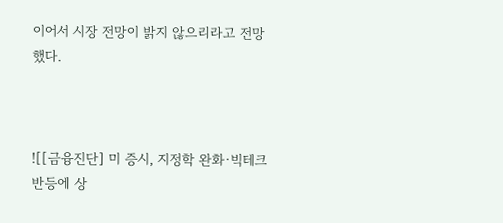이어서 시장 전망이 밝지 않으리라고 전망했다.



![[금융진단] 미 증시, 지정학 완화·빅테크 반등에 상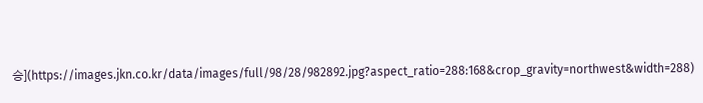승](https://images.jkn.co.kr/data/images/full/98/28/982892.jpg?aspect_ratio=288:168&crop_gravity=northwest&width=288)